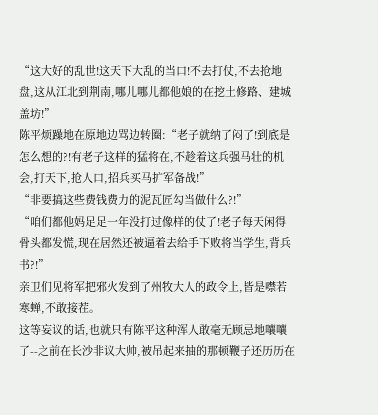“这大好的乱世!这天下大乱的当口!不去打仗,不去抢地盘,这从江北到荆南,哪儿哪儿都他娘的在挖土修路、建城盖坊!”
陈平烦躁地在原地边骂边转圈:“老子就纳了闷了!到底是怎么想的?!有老子这样的猛将在,不趁着这兵强马壮的机会,打天下,抢人口,招兵买马扩军备战!”
“非要搞这些费钱费力的泥瓦匠勾当做什么?!”
“咱们都他妈足足一年没打过像样的仗了!老子每天闲得骨头都发慌,现在居然还被逼着去给手下败将当学生,背兵书?!”
亲卫们见将军把邪火发到了州牧大人的政令上,皆是噤若寒蝉,不敢接茬。
这等妄议的话,也就只有陈平这种浑人敢毫无顾忌地嚷嚷了--之前在长沙非议大帅,被吊起来抽的那顿鞭子还历历在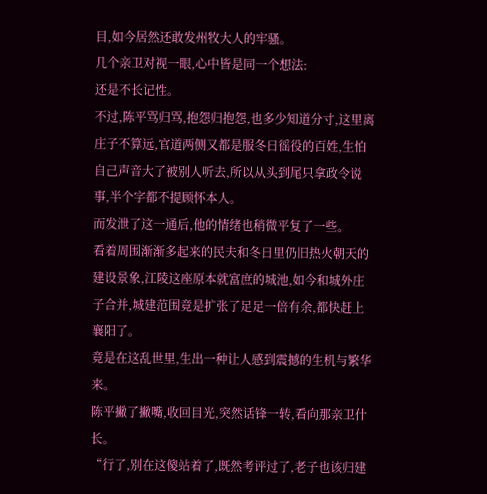目,如今居然还敢发州牧大人的牢骚。
几个亲卫对视一眼,心中皆是同一个想法:
还是不长记性。
不过,陈平骂归骂,抱怨归抱怨,也多少知道分寸,这里离庄子不算远,官道两侧又都是服冬日徭役的百姓,生怕自己声音大了被别人听去,所以从头到尾只拿政令说事,半个字都不提顾怀本人。
而发泄了这一通后,他的情绪也稍微平复了一些。
看着周围渐渐多起来的民夫和冬日里仍旧热火朝天的建设景象,江陵这座原本就富庶的城池,如今和城外庄子合并,城建范围竟是扩张了足足一倍有余,都快赶上襄阳了。
竟是在这乱世里,生出一种让人感到震撼的生机与繁华来。
陈平撇了撇嘴,收回目光,突然话锋一转,看向那亲卫什长。
“行了,别在这傻站着了,既然考评过了,老子也该归建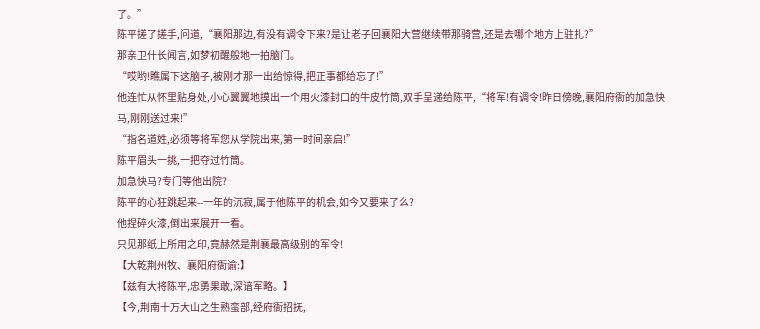了。”
陈平搓了搓手,问道,“襄阳那边,有没有调令下来?是让老子回襄阳大营继续带那骑营,还是去哪个地方上驻扎?”
那亲卫什长闻言,如梦初醒般地一拍脑门。
“哎哟!瞧属下这脑子,被刚才那一出给惊得,把正事都给忘了!”
他连忙从怀里贴身处,小心翼翼地摸出一个用火漆封口的牛皮竹筒,双手呈递给陈平,“将军!有调令!昨日傍晚,襄阳府衙的加急快马,刚刚送过来!”
“指名道姓,必须等将军您从学院出来,第一时间亲启!”
陈平眉头一挑,一把夺过竹筒。
加急快马?专门等他出院?
陈平的心狂跳起来--一年的沉寂,属于他陈平的机会,如今又要来了么?
他捏碎火漆,倒出来展开一看。
只见那纸上所用之印,竟赫然是荆襄最高级别的军令!
【大乾荆州牧、襄阳府衙谕:】
【兹有大将陈平,忠勇果敢,深谙军略。】
【今,荆南十万大山之生熟蛮部,经府衙招抚,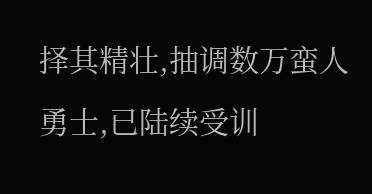择其精壮,抽调数万蛮人勇士,已陆续受训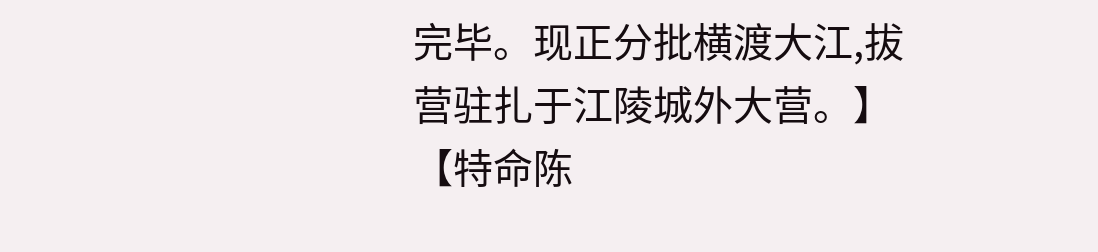完毕。现正分批横渡大江,拔营驻扎于江陵城外大营。】
【特命陈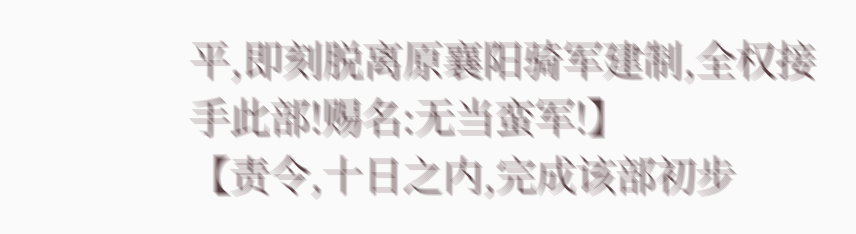平,即刻脱离原襄阳骑军建制,全权接手此部!赐名:无当蛮军!】
【责令,十日之内,完成该部初步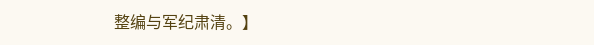整编与军纪肃清。】